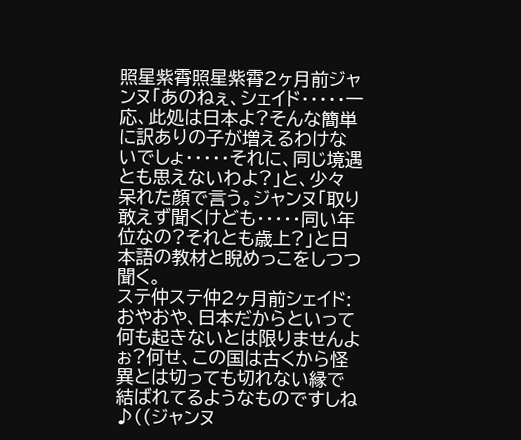照星紫霄照星紫霄2ヶ月前ジャンヌ「あのねぇ、シェイド・・・・・一応、此処は日本よ?そんな簡単に訳ありの子が増えるわけないでしょ・・・・・それに、同じ境遇とも思えないわよ?」と、少々呆れた顔で言う。ジャンヌ「取り敢えず聞くけども・・・・・同い年位なの?それとも歳上?」と日本語の教材と睨めっこをしつつ聞く。
ステ仲ステ仲2ヶ月前シェイド:おやおや、日本だからといって何も起きないとは限りませんよぉ?何せ、この国は古くから怪異とは切っても切れない縁で結ばれてるようなものですしね♪((ジャンヌ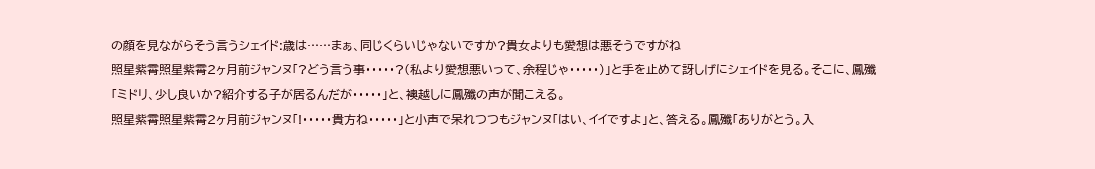の顔を見ながらそう言うシェイド:歳は……まぁ、同じくらいじゃないですか?貴女よりも愛想は悪そうですがね
照星紫霄照星紫霄2ヶ月前ジャンヌ「?どう言う事・・・・・?(私より愛想悪いって、余程じゃ・・・・・)」と手を止めて訝しげにシェイドを見る。そこに、鳳殲「ミドリ、少し良いか?紹介する子が居るんだが・・・・・」と、襖越しに鳳殲の声が聞こえる。
照星紫霄照星紫霄2ヶ月前ジャンヌ「!・・・・・貴方ね・・・・・」と小声で呆れつつもジャンヌ「はい、イイですよ」と、答える。鳳殲「ありがとう。入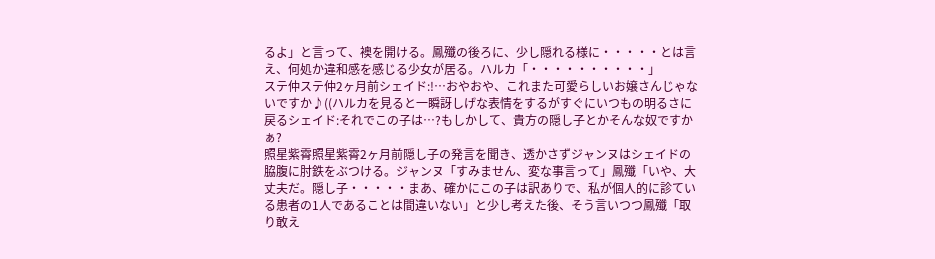るよ」と言って、襖を開ける。鳳殲の後ろに、少し隠れる様に・・・・・とは言え、何処か違和感を感じる少女が居る。ハルカ「・・・・・・・・・・」
ステ仲ステ仲2ヶ月前シェイド:!…おやおや、これまた可愛らしいお嬢さんじゃないですか♪((ハルカを見ると一瞬訝しげな表情をするがすぐにいつもの明るさに戻るシェイド:それでこの子は…?もしかして、貴方の隠し子とかそんな奴ですかぁ?
照星紫霄照星紫霄2ヶ月前隠し子の発言を聞き、透かさずジャンヌはシェイドの脇腹に肘鉄をぶつける。ジャンヌ「すみません、変な事言って」鳳殲「いや、大丈夫だ。隠し子・・・・・まあ、確かにこの子は訳ありで、私が個人的に診ている患者の1人であることは間違いない」と少し考えた後、そう言いつつ鳳殲「取り敢え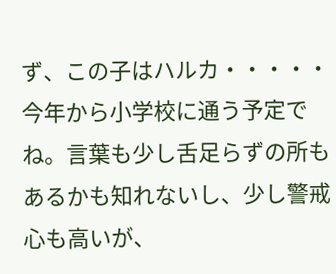ず、この子はハルカ・・・・・今年から小学校に通う予定でね。言葉も少し舌足らずの所もあるかも知れないし、少し警戒心も高いが、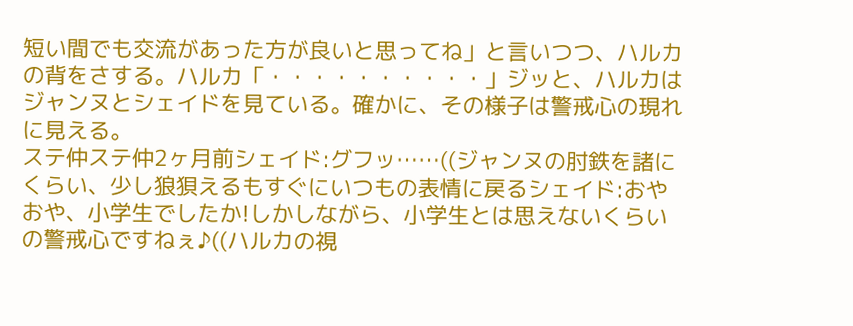短い間でも交流があった方が良いと思ってね」と言いつつ、ハルカの背をさする。ハルカ「・・・・・・・・・・」ジッと、ハルカはジャンヌとシェイドを見ている。確かに、その様子は警戒心の現れに見える。
ステ仲ステ仲2ヶ月前シェイド:グフッ……((ジャンヌの肘鉄を諸にくらい、少し狼狽えるもすぐにいつもの表情に戻るシェイド:おやおや、小学生でしたか!しかしながら、小学生とは思えないくらいの警戒心ですねぇ♪((ハルカの視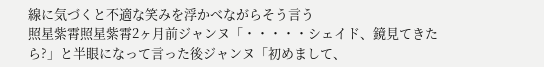線に気づくと不適な笑みを浮かべながらそう言う
照星紫霄照星紫霄2ヶ月前ジャンヌ「・・・・・シェイド、鏡見てきたら?」と半眼になって言った後ジャンヌ「初めまして、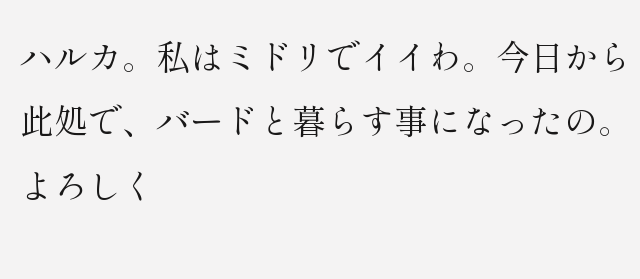ハルカ。私はミドリでイイわ。今日から此処で、バードと暮らす事になったの。よろしく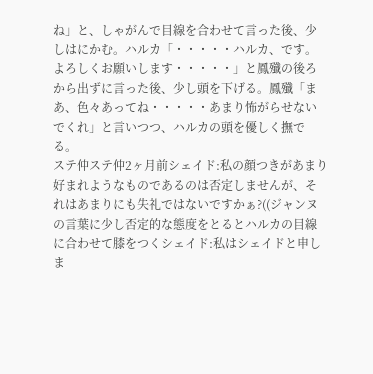ね」と、しゃがんで目線を合わせて言った後、少しはにかむ。ハルカ「・・・・・ハルカ、です。よろしくお願いします・・・・・」と鳳殲の後ろから出ずに言った後、少し頭を下げる。鳳殲「まあ、色々あってね・・・・・あまり怖がらせないでくれ」と言いつつ、ハルカの頭を優しく撫でる。
ステ仲ステ仲2ヶ月前シェイド:私の顔つきがあまり好まれようなものであるのは否定しませんが、それはあまりにも失礼ではないですかぁ?((ジャンヌの言葉に少し否定的な態度をとるとハルカの目線に合わせて膝をつくシェイド:私はシェイドと申しま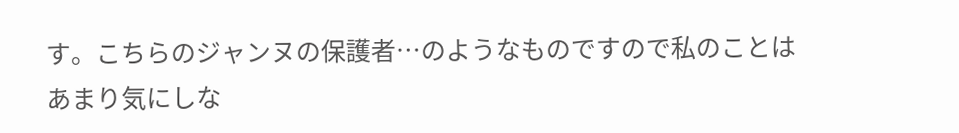す。こちらのジャンヌの保護者…のようなものですので私のことはあまり気にしな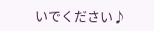いでください♪